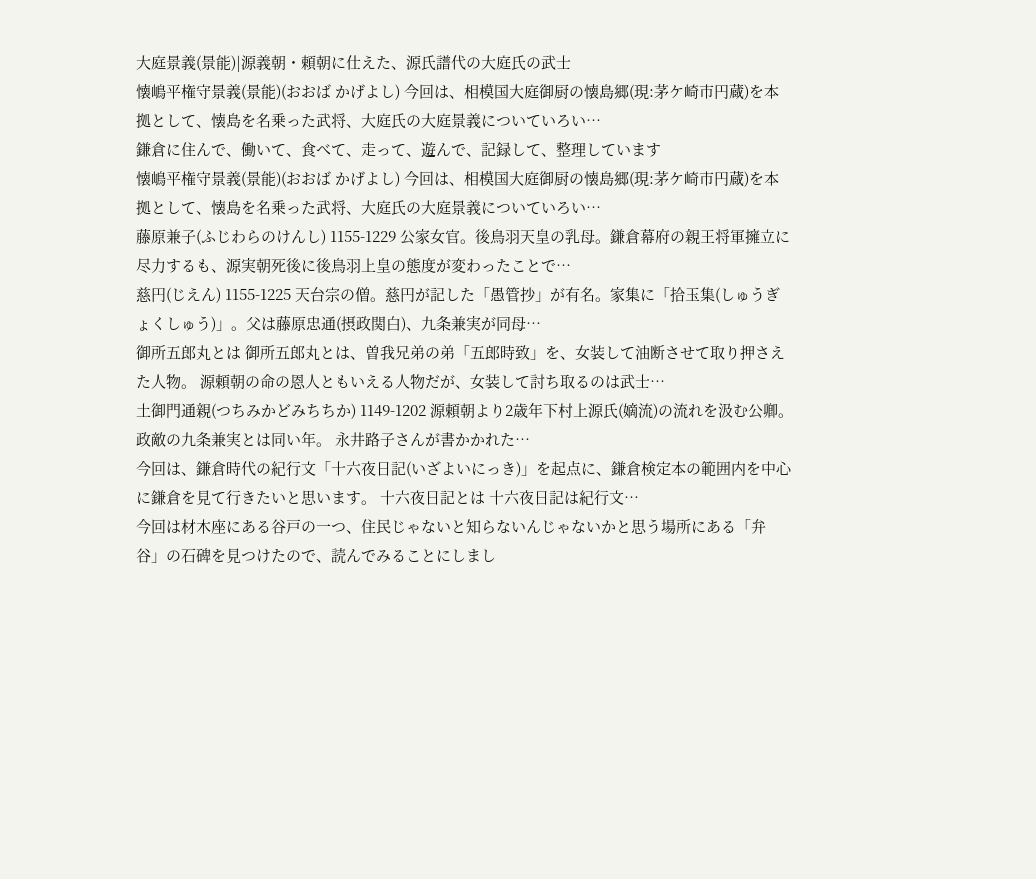大庭景義(景能)|源義朝・頼朝に仕えた、源氏譜代の大庭氏の武士
懐嶋平権守景義(景能)(おおば かげよし) 今回は、相模国大庭御厨の懐島郷(現:茅ケ崎市円蔵)を本拠として、懐島を名乗った武将、大庭氏の大庭景義についていろい…
鎌倉に住んで、働いて、食べて、走って、遊んで、記録して、整理しています
懐嶋平権守景義(景能)(おおば かげよし) 今回は、相模国大庭御厨の懐島郷(現:茅ケ崎市円蔵)を本拠として、懐島を名乗った武将、大庭氏の大庭景義についていろい…
藤原兼子(ふじわらのけんし) 1155-1229 公家女官。後鳥羽天皇の乳母。鎌倉幕府の親王将軍擁立に尽力するも、源実朝死後に後鳥羽上皇の態度が変わったことで…
慈円(じえん) 1155-1225 天台宗の僧。慈円が記した「愚管抄」が有名。家集に「拾玉集(しゅうぎょくしゅう)」。父は藤原忠通(摂政関白)、九条兼実が同母…
御所五郎丸とは 御所五郎丸とは、曽我兄弟の弟「五郎時致」を、女装して油断させて取り押さえた人物。 源頼朝の命の恩人ともいえる人物だが、女装して討ち取るのは武士…
土御門通親(つちみかどみちちか) 1149-1202 源頼朝より2歳年下村上源氏(嫡流)の流れを汲む公卿。政敵の九条兼実とは同い年。 永井路子さんが書かかれた…
今回は、鎌倉時代の紀行文「十六夜日記(いざよいにっき)」を起点に、鎌倉検定本の範囲内を中心に鎌倉を見て行きたいと思います。 十六夜日記とは 十六夜日記は紀行文…
今回は材木座にある谷戸の一つ、住民じゃないと知らないんじゃないかと思う場所にある「弁谷」の石碑を見つけたので、読んでみることにしまし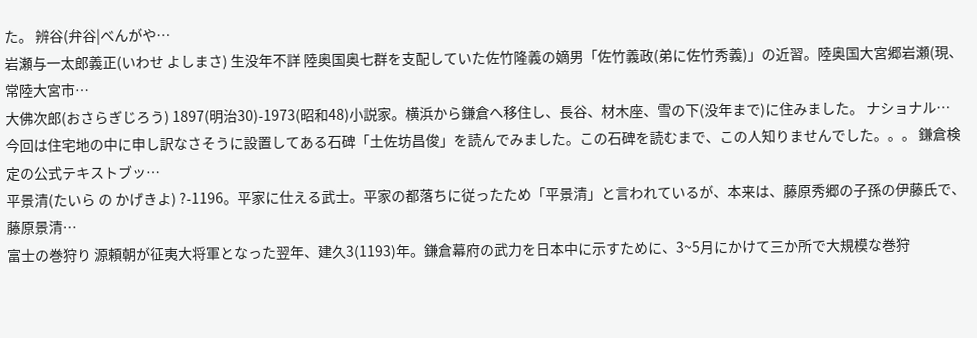た。 辨谷(弁谷|べんがや…
岩瀬与一太郎義正(いわせ よしまさ) 生没年不詳 陸奥国奥七群を支配していた佐竹隆義の嫡男「佐竹義政(弟に佐竹秀義)」の近習。陸奥国大宮郷岩瀬(現、常陸大宮市…
大佛次郎(おさらぎじろう) 1897(明治30)-1973(昭和48)小説家。横浜から鎌倉へ移住し、長谷、材木座、雪の下(没年まで)に住みました。 ナショナル…
今回は住宅地の中に申し訳なさそうに設置してある石碑「土佐坊昌俊」を読んでみました。この石碑を読むまで、この人知りませんでした。。。 鎌倉検定の公式テキストブッ…
平景清(たいら の かげきよ) ?-1196。平家に仕える武士。平家の都落ちに従ったため「平景清」と言われているが、本来は、藤原秀郷の子孫の伊藤氏で、藤原景清…
富士の巻狩り 源頼朝が征夷大将軍となった翌年、建久3(1193)年。鎌倉幕府の武力を日本中に示すために、3~5月にかけて三か所で大規模な巻狩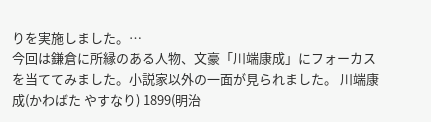りを実施しました。…
今回は鎌倉に所縁のある人物、文豪「川端康成」にフォーカスを当ててみました。小説家以外の一面が見られました。 川端康成(かわばた やすなり) 1899(明治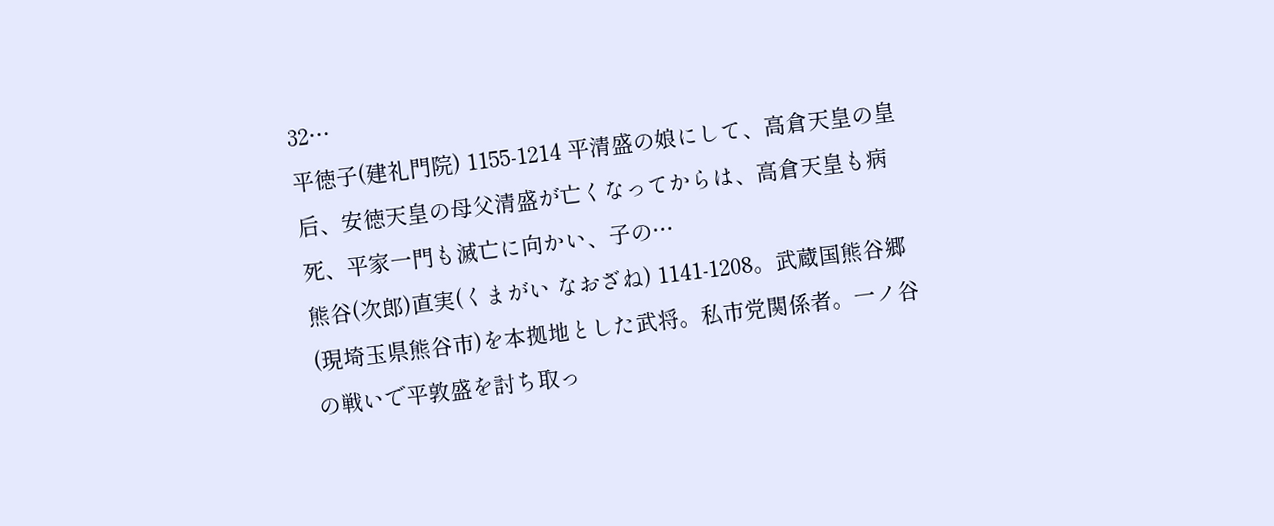32…
平徳子(建礼門院) 1155-1214 平清盛の娘にして、高倉天皇の皇后、安徳天皇の母父清盛が亡くなってからは、高倉天皇も病死、平家一門も滅亡に向かい、子の…
熊谷(次郎)直実(くまがい なおざね) 1141-1208。武蔵国熊谷郷(現埼玉県熊谷市)を本拠地とした武将。私市党関係者。一ノ谷の戦いで平敦盛を討ち取っ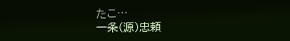たこ…
一条(源)忠頼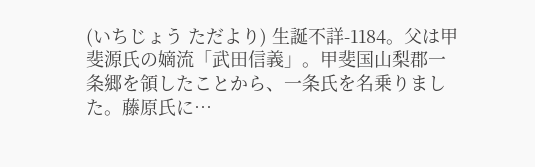(いちじょう ただより) 生誕不詳-1184。父は甲斐源氏の嫡流「武田信義」。甲斐国山梨郡一条郷を領したことから、一条氏を名乗りました。藤原氏に…